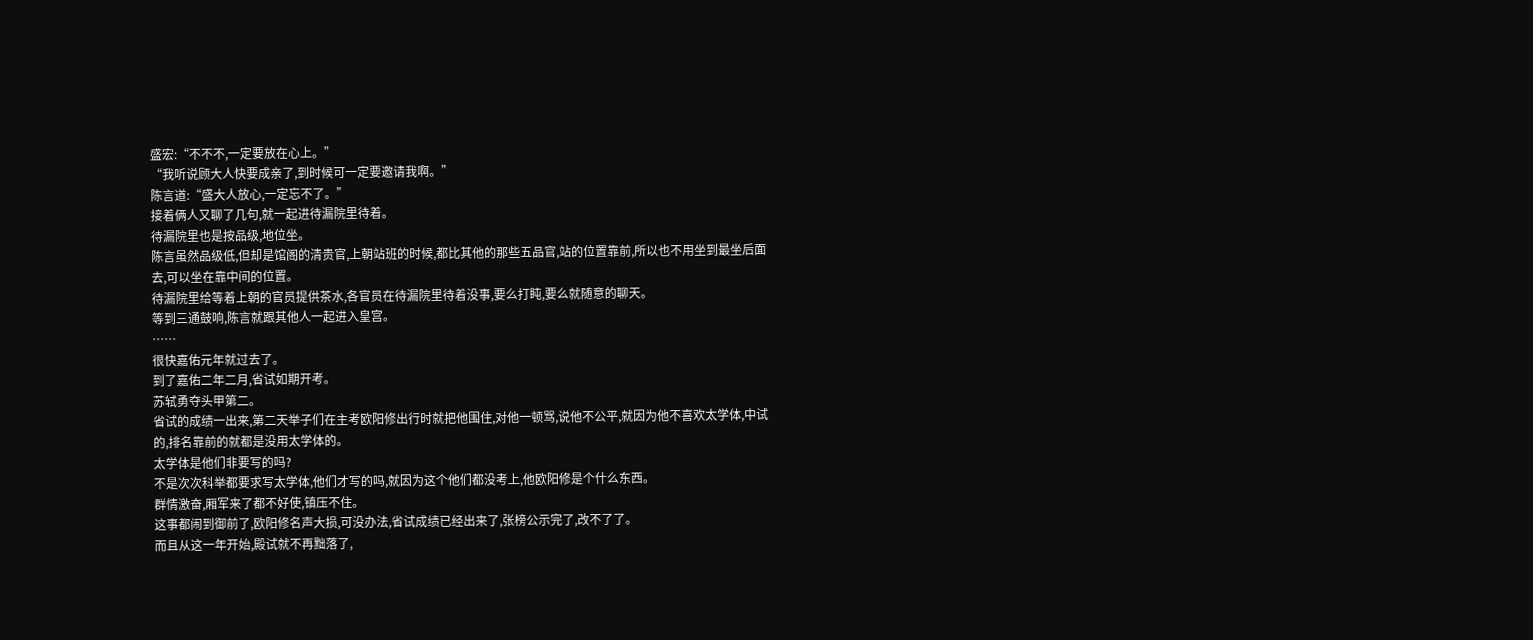盛宏:“不不不,一定要放在心上。”
“我听说顾大人快要成亲了,到时候可一定要邀请我啊。”
陈言道:“盛大人放心,一定忘不了。”
接着俩人又聊了几句,就一起进待漏院里待着。
待漏院里也是按品级,地位坐。
陈言虽然品级低,但却是馆阁的清贵官,上朝站班的时候,都比其他的那些五品官,站的位置靠前,所以也不用坐到最坐后面去,可以坐在靠中间的位置。
待漏院里给等着上朝的官员提供茶水,各官员在待漏院里待着没事,要么打盹,要么就随意的聊天。
等到三通鼓响,陈言就跟其他人一起进入皇宫。
……
很快嘉佑元年就过去了。
到了嘉佑二年二月,省试如期开考。
苏轼勇夺头甲第二。
省试的成绩一出来,第二天举子们在主考欧阳修出行时就把他围住,对他一顿骂,说他不公平,就因为他不喜欢太学体,中试的,排名靠前的就都是没用太学体的。
太学体是他们非要写的吗?
不是次次科举都要求写太学体,他们才写的吗,就因为这个他们都没考上,他欧阳修是个什么东西。
群情激奋,厢军来了都不好使,镇压不住。
这事都闹到御前了,欧阳修名声大损,可没办法,省试成绩已经出来了,张榜公示完了,改不了了。
而且从这一年开始,殿试就不再黜落了,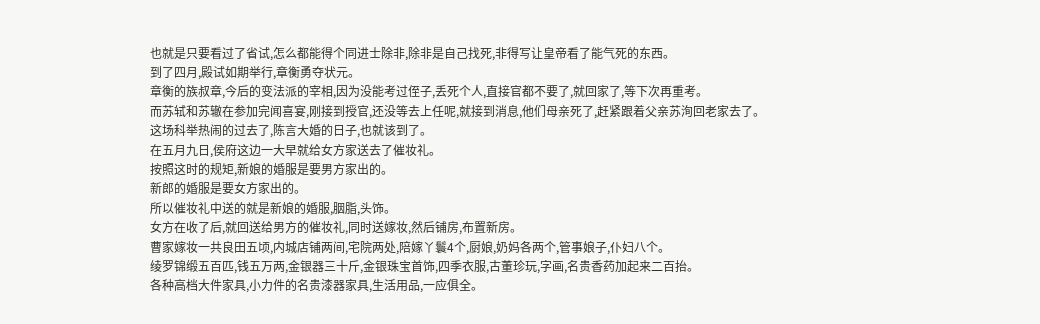也就是只要看过了省试,怎么都能得个同进士除非,除非是自己找死,非得写让皇帝看了能气死的东西。
到了四月,殿试如期举行,章衡勇夺状元。
章衡的族叔章,今后的变法派的宰相,因为没能考过侄子,丢死个人,直接官都不要了,就回家了,等下次再重考。
而苏轼和苏辙在参加完闻喜宴,刚接到授官,还没等去上任呢,就接到消息,他们母亲死了,赶紧跟着父亲苏洵回老家去了。
这场科举热闹的过去了,陈言大婚的日子,也就该到了。
在五月九日,侯府这边一大早就给女方家送去了催妆礼。
按照这时的规矩,新娘的婚服是要男方家出的。
新郎的婚服是要女方家出的。
所以催妆礼中送的就是新娘的婚服,胭脂,头饰。
女方在收了后,就回送给男方的催妆礼,同时送嫁妆,然后铺房,布置新房。
曹家嫁妆一共良田五顷,内城店铺两间,宅院两处,陪嫁丫鬟4个,厨娘,奶妈各两个,管事娘子,仆妇八个。
绫罗锦缎五百匹,钱五万两,金银器三十斤,金银珠宝首饰,四季衣服,古董珍玩,字画,名贵香药加起来二百抬。
各种高档大件家具,小力件的名贵漆器家具,生活用品,一应俱全。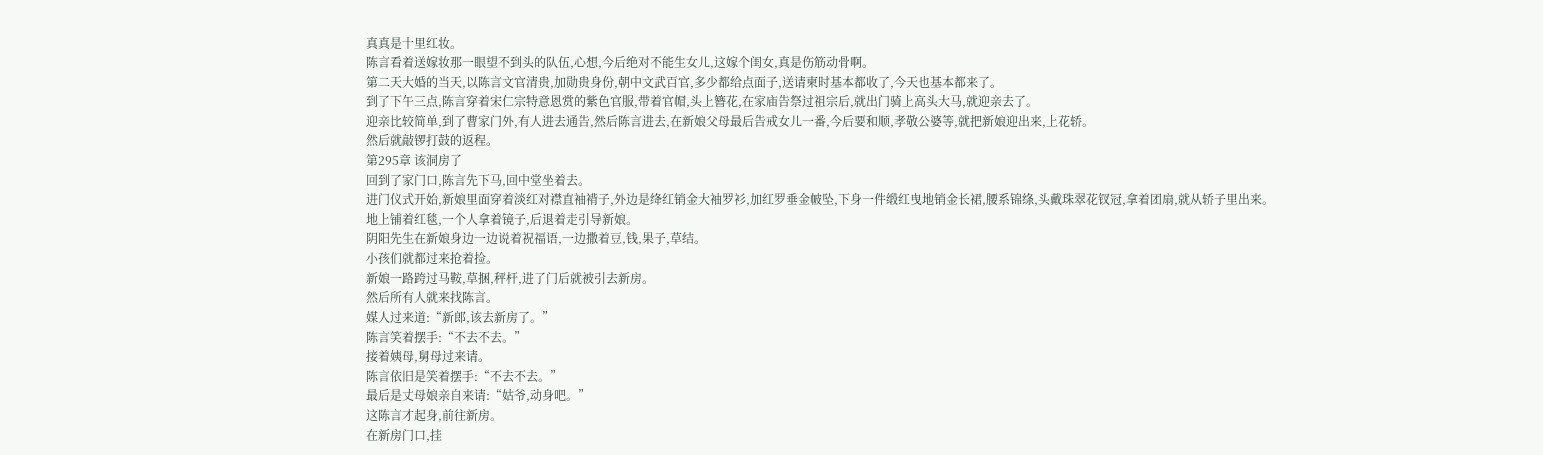真真是十里红妆。
陈言看着送嫁妆那一眼望不到头的队伍,心想,今后绝对不能生女儿,这嫁个闺女,真是伤筋动骨啊。
第二天大婚的当天,以陈言文官清贵,加勋贵身份,朝中文武百官,多少都给点面子,送请柬时基本都收了,今天也基本都来了。
到了下午三点,陈言穿着宋仁宗特意恩赏的紫色官服,带着官帽,头上簪花,在家庙告祭过祖宗后,就出门骑上高头大马,就迎亲去了。
迎亲比较简单,到了曹家门外,有人进去通告,然后陈言进去,在新娘父母最后告戒女儿一番,今后要和顺,孝敬公婆等,就把新娘迎出来,上花轿。
然后就敲锣打鼓的返程。
第295章 该洞房了
回到了家门口,陈言先下马,回中堂坐着去。
进门仪式开始,新娘里面穿着淡红对襟直袖褙子,外边是绛红销金大袖罗衫,加红罗垂金帔坠,下身一件缎红曳地销金长裙,腰系锦绦,头戴珠翠花钗冠,拿着团扇,就从轿子里出来。
地上铺着红毯,一个人拿着镜子,后退着走引导新娘。
阴阳先生在新娘身边一边说着祝福语,一边撒着豆,钱,果子,草结。
小孩们就都过来抢着捡。
新娘一路跨过马鞍,草捆,秤杆,进了门后就被引去新房。
然后所有人就来找陈言。
媒人过来道:“新郎,该去新房了。”
陈言笑着摆手:“不去不去。”
接着姨母,舅母过来请。
陈言依旧是笑着摆手:“不去不去。”
最后是丈母娘亲自来请:“姑爷,动身吧。”
这陈言才起身,前往新房。
在新房门口,挂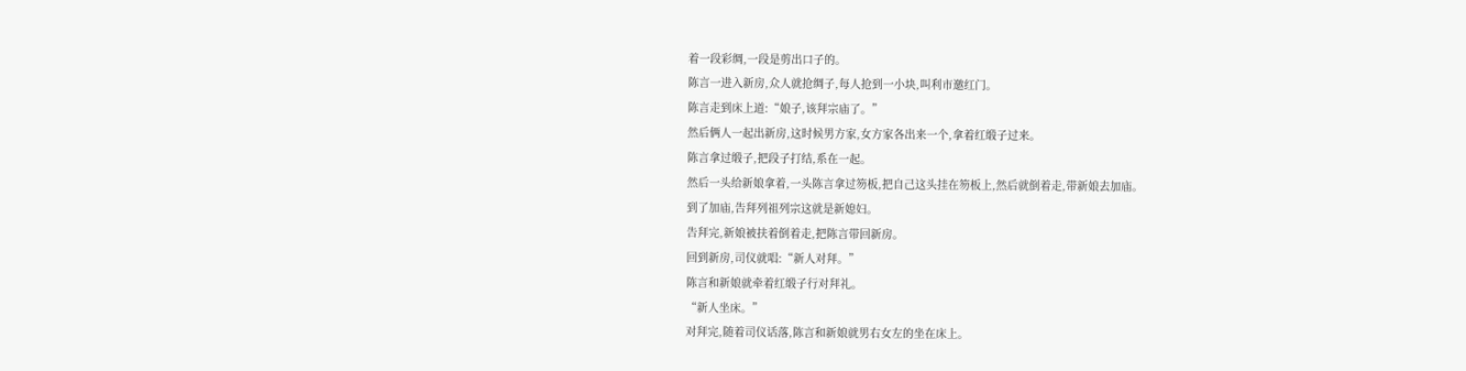着一段彩绸,一段是剪出口子的。
陈言一进入新房,众人就抢绸子,每人抢到一小块,叫利市邀红门。
陈言走到床上道:“娘子,该拜宗庙了。”
然后俩人一起出新房,这时候男方家,女方家各出来一个,拿着红缎子过来。
陈言拿过缎子,把段子打结,系在一起。
然后一头给新娘拿着,一头陈言拿过笏板,把自己这头挂在笏板上,然后就倒着走,带新娘去加庙。
到了加庙,告拜列祖列宗这就是新媳妇。
告拜完,新娘被扶着倒着走,把陈言带回新房。
回到新房,司仪就唱:“新人对拜。”
陈言和新娘就牵着红缎子行对拜礼。
“新人坐床。”
对拜完,随着司仪话落,陈言和新娘就男右女左的坐在床上。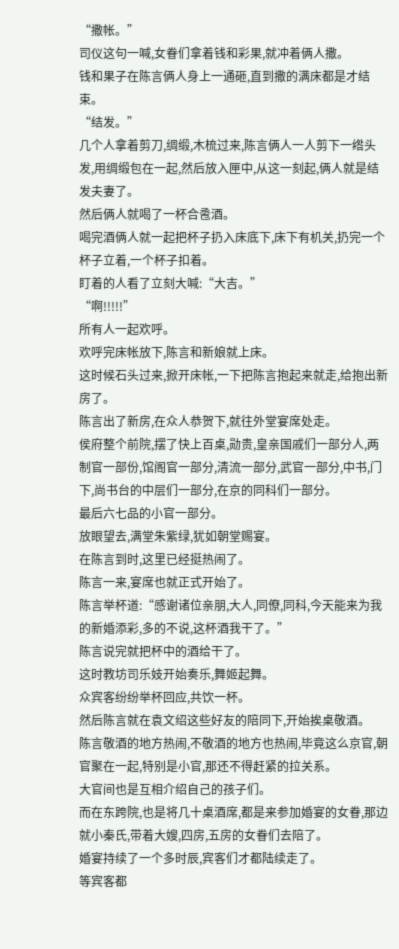“撒帐。”
司仪这句一喊,女眷们拿着钱和彩果,就冲着俩人撒。
钱和果子在陈言俩人身上一通砸,直到撒的满床都是才结束。
“结发。”
几个人拿着剪刀,绸缎,木梳过来,陈言俩人一人剪下一绺头发,用绸缎包在一起,然后放入匣中,从这一刻起,俩人就是结发夫妻了。
然后俩人就喝了一杯合卺酒。
喝完酒俩人就一起把杯子扔入床底下,床下有机关,扔完一个杯子立着,一个杯子扣着。
盯着的人看了立刻大喊:“大吉。”
“啊!!!!!”
所有人一起欢呼。
欢呼完床帐放下,陈言和新娘就上床。
这时候石头过来,掀开床帐,一下把陈言抱起来就走,给抱出新房了。
陈言出了新房,在众人恭贺下,就往外堂宴席处走。
侯府整个前院,摆了快上百桌,勋贵,皇亲国戚们一部分人,两制官一部份,馆阁官一部分,清流一部分,武官一部分,中书,门下,尚书台的中层们一部分,在京的同科们一部分。
最后六七品的小官一部分。
放眼望去,满堂朱紫绿,犹如朝堂赐宴。
在陈言到时,这里已经挺热闹了。
陈言一来,宴席也就正式开始了。
陈言举杯道:“感谢诸位亲朋,大人,同僚,同科,今天能来为我的新婚添彩,多的不说,这杯酒我干了。”
陈言说完就把杯中的酒给干了。
这时教坊司乐妓开始奏乐,舞姬起舞。
众宾客纷纷举杯回应,共饮一杯。
然后陈言就在袁文绍这些好友的陪同下,开始挨桌敬酒。
陈言敬酒的地方热闹,不敬酒的地方也热闹,毕竟这么京官,朝官聚在一起,特别是小官,那还不得赶紧的拉关系。
大官间也是互相介绍自己的孩子们。
而在东跨院,也是将几十桌酒席,都是来参加婚宴的女眷,那边就小秦氏,带着大嫂,四房,五房的女眷们去陪了。
婚宴持续了一个多时辰,宾客们才都陆续走了。
等宾客都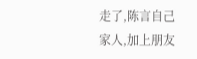走了,陈言自己家人,加上朋友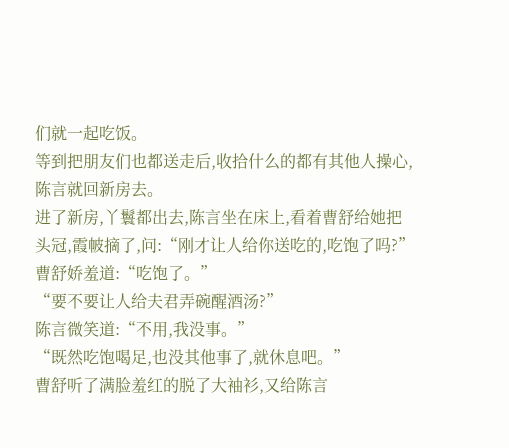们就一起吃饭。
等到把朋友们也都送走后,收拾什么的都有其他人操心,陈言就回新房去。
进了新房,丫鬟都出去,陈言坐在床上,看着曹舒给她把头冠,霞帔摘了,问:“刚才让人给你送吃的,吃饱了吗?”
曹舒娇羞道:“吃饱了。”
“要不要让人给夫君弄碗醒酒汤?”
陈言微笑道:“不用,我没事。”
“既然吃饱喝足,也没其他事了,就休息吧。”
曹舒听了满脸羞红的脱了大袖衫,又给陈言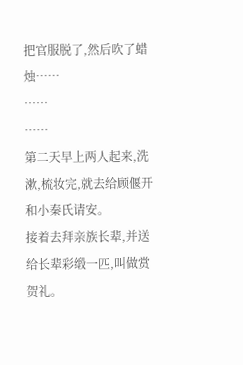把官服脱了,然后吹了蜡烛……
……
……
第二天早上两人起来,洗漱,梳妆完,就去给顾偃开和小秦氏请安。
接着去拜亲族长辈,并送给长辈彩缎一匹,叫做赏贺礼。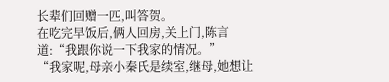长辈们回赠一匹,叫答贺。
在吃完早饭后,俩人回房,关上门,陈言道:“我跟你说一下我家的情况。”
“我家呢,母亲小秦氏是续室,继母,她想让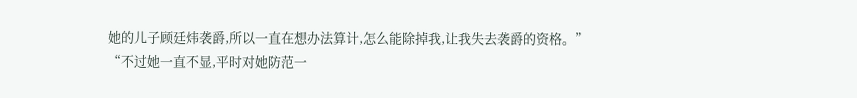她的儿子顾廷炜袭爵,所以一直在想办法算计,怎么能除掉我,让我失去袭爵的资格。”
“不过她一直不显,平时对她防范一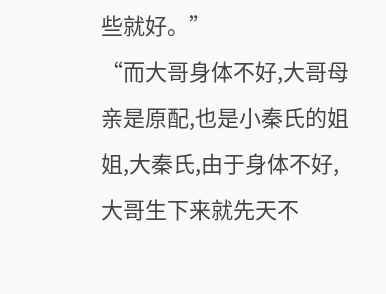些就好。”
“而大哥身体不好,大哥母亲是原配,也是小秦氏的姐姐,大秦氏,由于身体不好,大哥生下来就先天不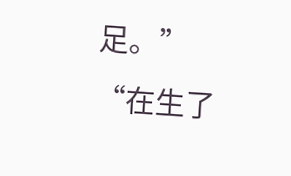足。”
“在生了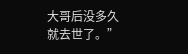大哥后没多久就去世了。”